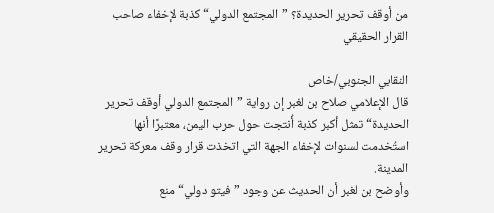من أوقف تحرير الحديدة؟ ”المجتمع الدولي“ كذبة لإخفاء صاحب القرار الحقيقي

النقابي الجنوبي/خاص
قال الإعلامي صلاح بن لغبر إن رواية ”المجتمع الدولي أوقف تحرير الحديدة“ تمثل أكبر كذبة أُنتجت حول حرب اليمن، معتبرًا أنها استُخدمت لسنوات لإخفاء الجهة التي اتخذت قرار وقف معركة تحرير المدينة.
وأوضح بن لغبر أن الحديث عن وجود ”فيتو دولي“ منع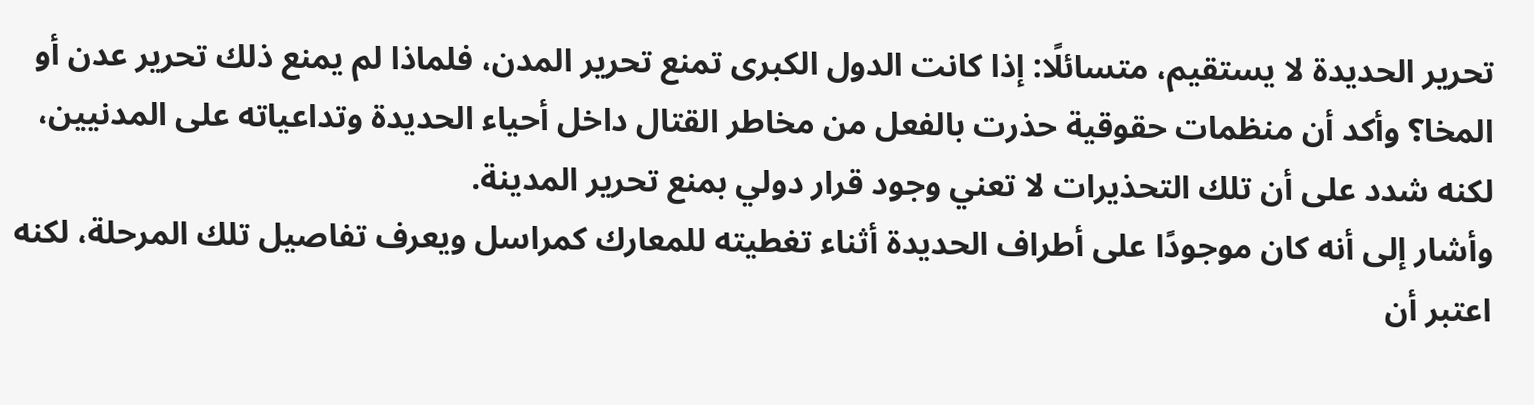تحرير الحديدة لا يستقيم، متسائلًا: إذا كانت الدول الكبرى تمنع تحرير المدن، فلماذا لم يمنع ذلك تحرير عدن أو المخا؟ وأكد أن منظمات حقوقية حذرت بالفعل من مخاطر القتال داخل أحياء الحديدة وتداعياته على المدنيين، لكنه شدد على أن تلك التحذيرات لا تعني وجود قرار دولي بمنع تحرير المدينة.
وأشار إلى أنه كان موجودًا على أطراف الحديدة أثناء تغطيته للمعارك كمراسل ويعرف تفاصيل تلك المرحلة، لكنه اعتبر أن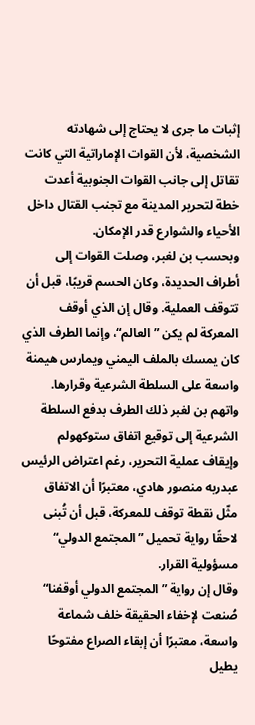إثبات ما جرى لا يحتاج إلى شهادته الشخصية، لأن القوات الإماراتية التي كانت تقاتل إلى جانب القوات الجنوبية أعدت خطة لتحرير المدينة مع تجنب القتال داخل الأحياء والشوارع قدر الإمكان.
وبحسب بن لغبر، وصلت القوات إلى أطراف الحديدة، وكان الحسم قريبًا، قبل أن تتوقف العملية. وقال إن الذي أوقف المعركة لم يكن ”العالم“، وإنما الطرف الذي كان يمسك بالملف اليمني ويمارس هيمنة واسعة على السلطة الشرعية وقرارها.
واتهم بن لغبر ذلك الطرف بدفع السلطة الشرعية إلى توقيع اتفاق ستوكهولم وإيقاف عملية التحرير، رغم اعتراض الرئيس عبدربه منصور هادي، معتبرًا أن الاتفاق مثّل نقطة توقف للمعركة، قبل أن تُبنى لاحقًا رواية تحميل ”المجتمع الدولي“ مسؤولية القرار.
وقال إن رواية ”المجتمع الدولي أوقفنا“ صُنعت لإخفاء الحقيقة خلف شماعة واسعة، معتبرًا أن إبقاء الصراع مفتوحًا يطيل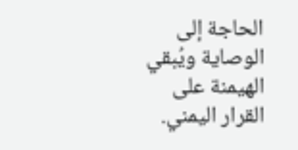الحاجة إلى الوصاية ويُبقي الهيمنة على القرار اليمني.